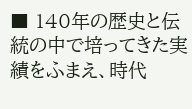■ 140年の歴史と伝統の中で培ってきた実績をふまえ、時代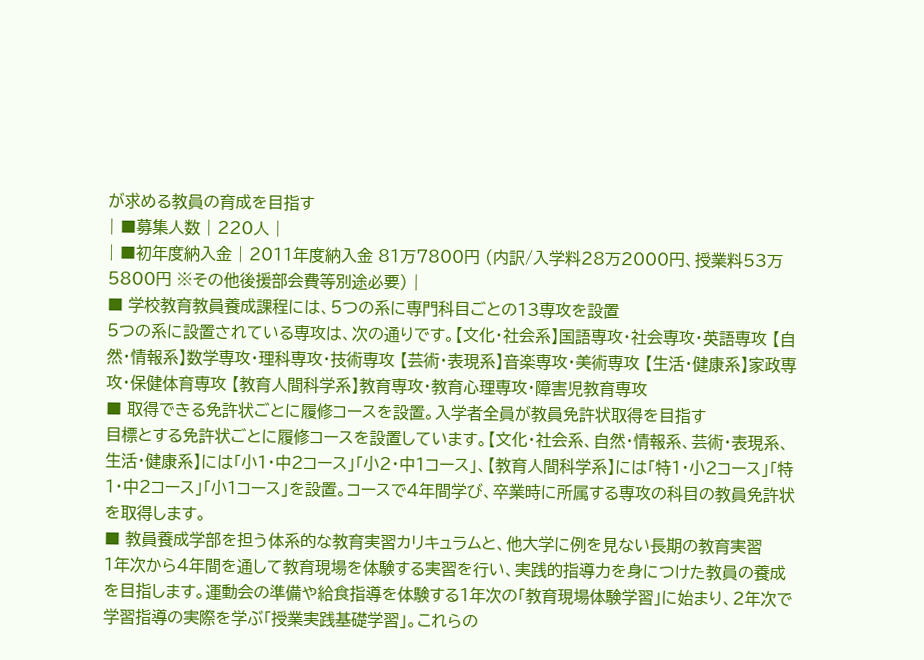が求める教員の育成を目指す
| ■募集人数 | 220人 |
| ■初年度納入金 | 2011年度納入金 81万7800円 (内訳/入学料28万2000円、授業料53万5800円 ※その他後援部会費等別途必要) |
■ 学校教育教員養成課程には、5つの系に専門科目ごとの13専攻を設置
5つの系に設置されている専攻は、次の通りです。【文化・社会系】国語専攻・社会専攻・英語専攻 【自然・情報系】数学専攻・理科専攻・技術専攻 【芸術・表現系】音楽専攻・美術専攻 【生活・健康系】家政専攻・保健体育専攻 【教育人間科学系】教育専攻・教育心理専攻・障害児教育専攻
■ 取得できる免許状ごとに履修コースを設置。入学者全員が教員免許状取得を目指す
目標とする免許状ごとに履修コースを設置しています。【文化・社会系、自然・情報系、芸術・表現系、生活・健康系】には「小1・中2コース」「小2・中1コース」、【教育人間科学系】には「特1・小2コース」「特1・中2コース」「小1コース」を設置。コースで4年間学び、卒業時に所属する専攻の科目の教員免許状を取得します。
■ 教員養成学部を担う体系的な教育実習カリキュラムと、他大学に例を見ない長期の教育実習
1年次から4年間を通して教育現場を体験する実習を行い、実践的指導力を身につけた教員の養成を目指します。運動会の準備や給食指導を体験する1年次の「教育現場体験学習」に始まり、2年次で学習指導の実際を学ぶ「授業実践基礎学習」。これらの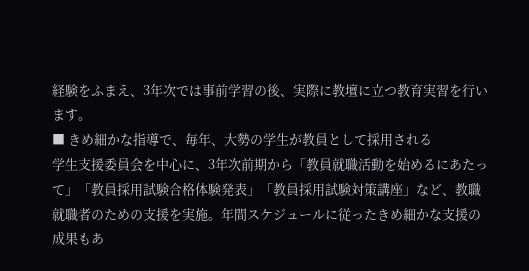経験をふまえ、3年次では事前学習の後、実際に教壇に立つ教育実習を行います。
■ きめ細かな指導で、毎年、大勢の学生が教員として採用される
学生支援委員会を中心に、3年次前期から「教員就職活動を始めるにあたって」「教員採用試験合格体験発表」「教員採用試験対策講座」など、教職就職者のための支援を実施。年間スケジュールに従ったきめ細かな支援の成果もあ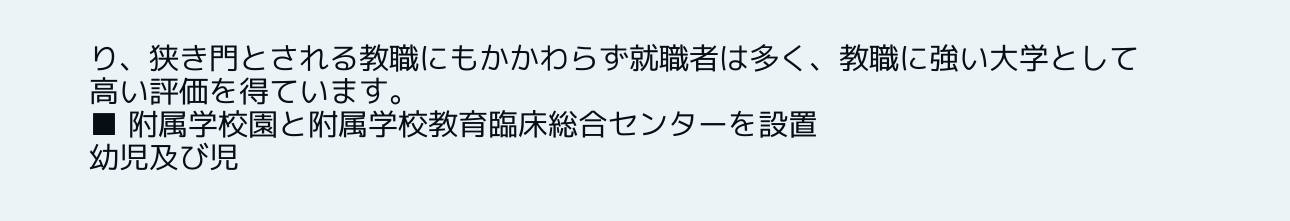り、狭き門とされる教職にもかかわらず就職者は多く、教職に強い大学として高い評価を得ています。
■ 附属学校園と附属学校教育臨床総合センターを設置
幼児及び児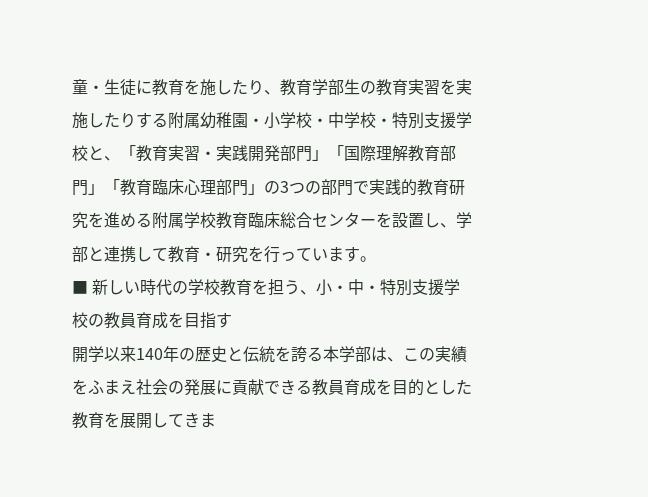童・生徒に教育を施したり、教育学部生の教育実習を実施したりする附属幼稚園・小学校・中学校・特別支援学校と、「教育実習・実践開発部門」「国際理解教育部門」「教育臨床心理部門」の3つの部門で実践的教育研究を進める附属学校教育臨床総合センターを設置し、学部と連携して教育・研究を行っています。
■ 新しい時代の学校教育を担う、小・中・特別支援学校の教員育成を目指す
開学以来140年の歴史と伝統を誇る本学部は、この実績をふまえ社会の発展に貢献できる教員育成を目的とした教育を展開してきま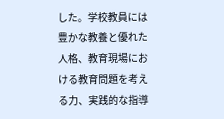した。学校教員には豊かな教養と優れた人格、教育現場における教育問題を考える力、実践的な指導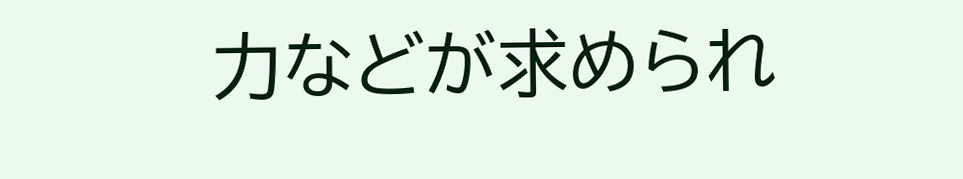力などが求められ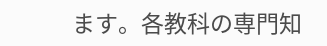ます。各教科の専門知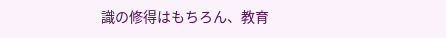識の修得はもちろん、教育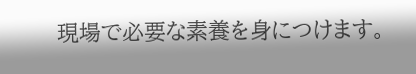現場で必要な素養を身につけます。